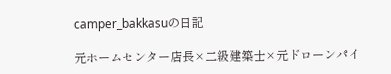camper_bakkasuの日記

元ホームセンター店長×二級建築士×元ドローンパイ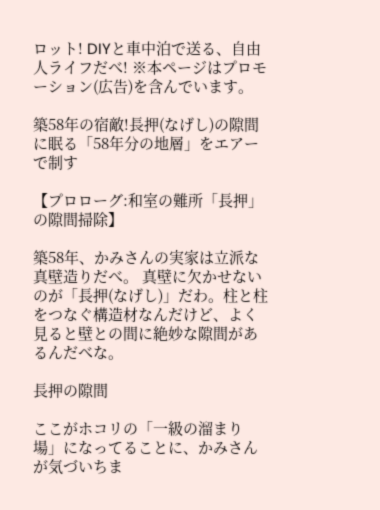ロット! DIYと車中泊で送る、自由人ライフだべ! ※本ページはプロモーション(広告)を含んでいます。

築58年の宿敵!長押(なげし)の隙間に眠る「58年分の地層」をエアーで制す

【プロローグ:和室の難所「長押」の隙間掃除】

築58年、かみさんの実家は立派な真壁造りだべ。 真壁に欠かせないのが「長押(なげし)」だわ。柱と柱をつなぐ構造材なんだけど、よく見ると壁との間に絶妙な隙間があるんだべな。

長押の隙間

ここがホコリの「一級の溜まり場」になってることに、かみさんが気づいちま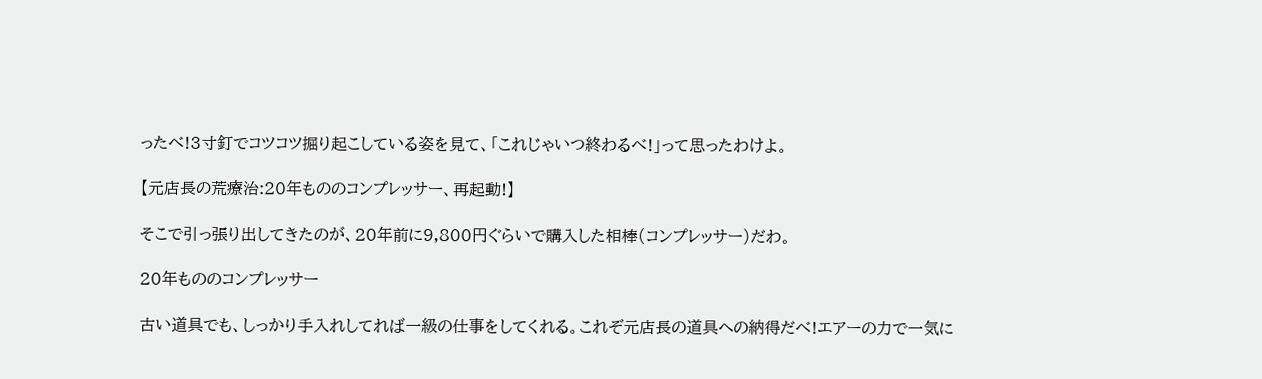ったべ!3寸釘でコツコツ掘り起こしている姿を見て、「これじゃいつ終わるべ!」って思ったわけよ。

【元店長の荒療治:20年もののコンプレッサー、再起動!】

そこで引っ張り出してきたのが、20年前に9,800円ぐらいで購入した相棒(コンプレッサー)だわ。

20年もののコンプレッサー

古い道具でも、しっかり手入れしてれば一級の仕事をしてくれる。これぞ元店長の道具への納得だべ!エアーの力で一気に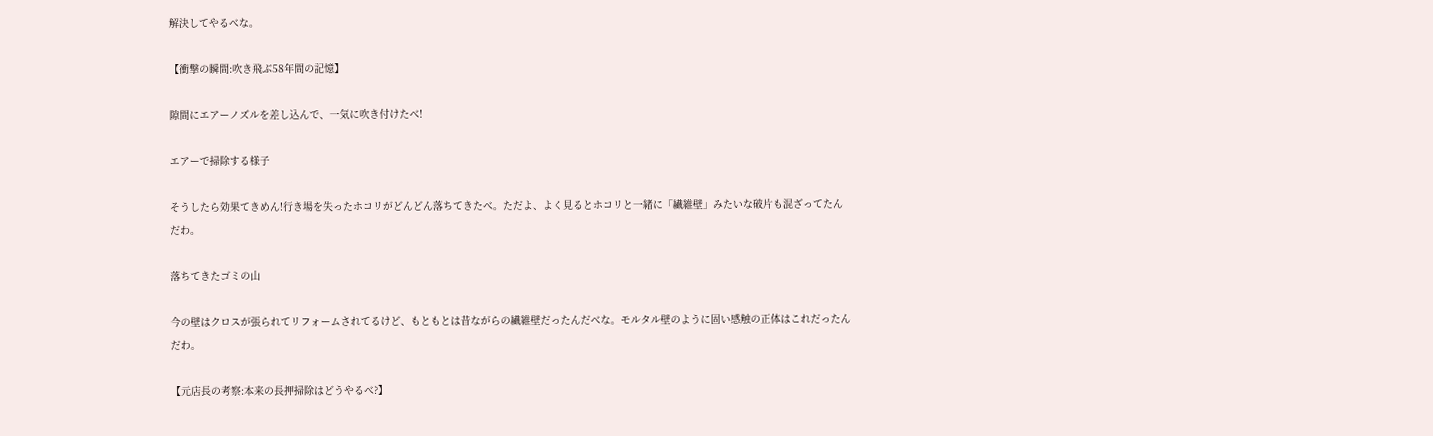解決してやるべな。

【衝撃の瞬間:吹き飛ぶ58年間の記憶】

隙間にエアーノズルを差し込んで、一気に吹き付けたべ!

エアーで掃除する様子

そうしたら効果てきめん!行き場を失ったホコリがどんどん落ちてきたべ。ただよ、よく見るとホコリと一緒に「繊維壁」みたいな破片も混ざってたんだわ。

落ちてきたゴミの山

今の壁はクロスが張られてリフォームされてるけど、もともとは昔ながらの繊維壁だったんだべな。モルタル壁のように固い感触の正体はこれだったんだわ。

【元店長の考察:本来の長押掃除はどうやるべ?】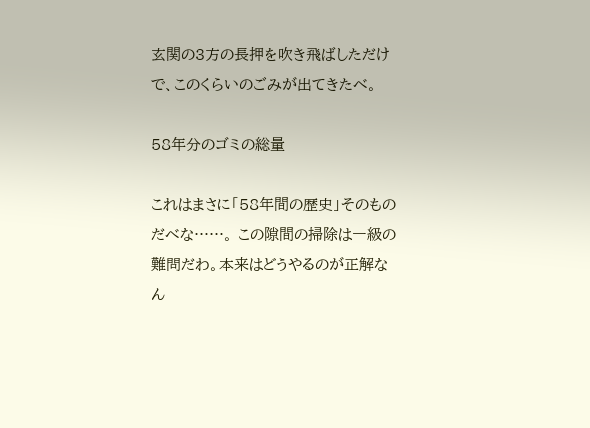玄関の3方の長押を吹き飛ばしただけで、このくらいのごみが出てきたべ。

58年分のゴミの総量

これはまさに「58年間の歴史」そのものだべな……。 この隙間の掃除は一級の難問だわ。本来はどうやるのが正解なん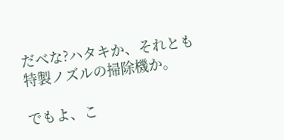だべな?ハタキか、それとも特製ノズルの掃除機か。

でもよ、こ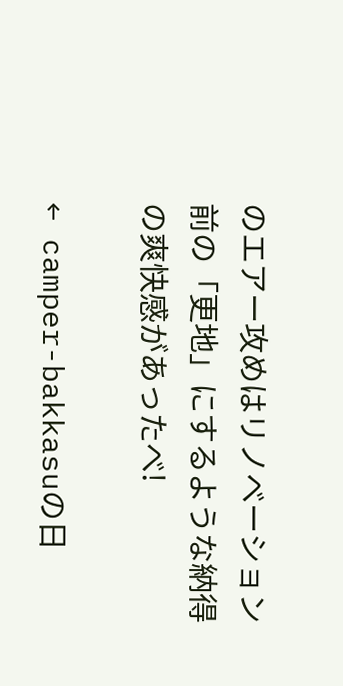のエアー攻めはリノベーション前の「更地」にするような納得の爽快感があったべ!

← camper-bakkasuの日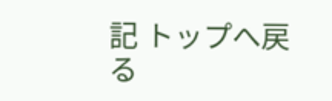記 トップへ戻る